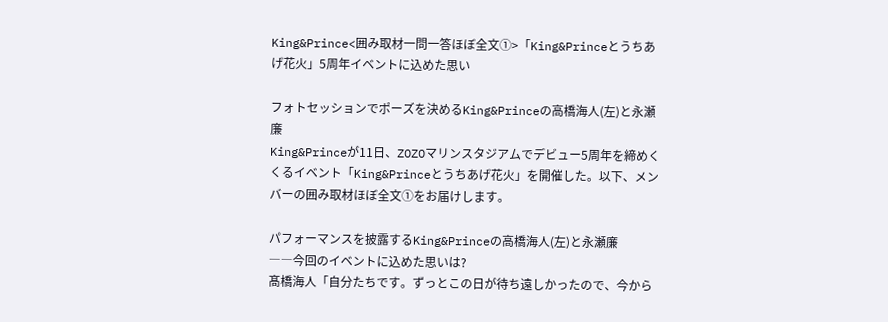King&Prince<囲み取材一問一答ほぼ全文①>「King&Princeとうちあげ花火」5周年イベントに込めた思い

フォトセッションでポーズを決めるKing&Princeの高橋海人(左)と永瀬廉
King&Princeが11日、ZOZOマリンスタジアムでデビュー5周年を締めくくるイベント「King&Princeとうちあげ花火」を開催した。以下、メンバーの囲み取材ほぼ全文①をお届けします。

パフォーマンスを披露するKing&Princeの高橋海人(左)と永瀬廉
――今回のイベントに込めた思いは?
髙橋海人「自分たちです。ずっとこの日が待ち遠しかったので、今から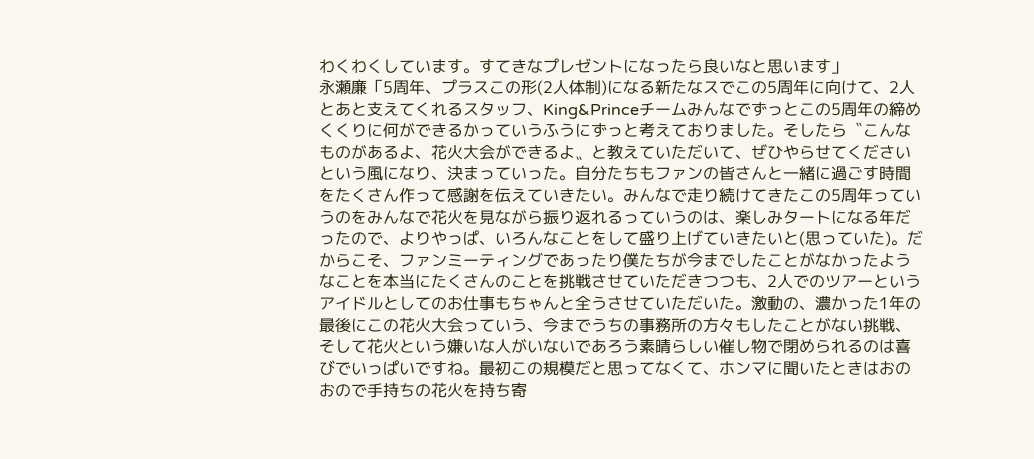わくわくしています。すてきなプレゼントになったら良いなと思います」
永瀬廉「5周年、プラスこの形(2人体制)になる新たなスでこの5周年に向けて、2人とあと支えてくれるスタッフ、King&Princeチームみんなでずっとこの5周年の締めくくりに何ができるかっていうふうにずっと考えておりました。そしたら〝こんなものがあるよ、花火大会ができるよ〟と教えていただいて、ぜひやらせてくださいという風になり、決まっていった。自分たちもファンの皆さんと一緒に過ごす時間をたくさん作って感謝を伝えていきたい。みんなで走り続けてきたこの5周年っていうのをみんなで花火を見ながら振り返れるっていうのは、楽しみタートになる年だったので、よりやっぱ、いろんなことをして盛り上げていきたいと(思っていた)。だからこそ、ファンミーティングであったり僕たちが今までしたことがなかったようなことを本当にたくさんのことを挑戦させていただきつつも、2人でのツアーというアイドルとしてのお仕事もちゃんと全うさせていただいた。激動の、濃かった1年の最後にこの花火大会っていう、今までうちの事務所の方々もしたことがない挑戦、そして花火という嫌いな人がいないであろう素晴らしい催し物で閉められるのは喜びでいっぱいですね。最初この規模だと思ってなくて、ホンマに聞いたときはおのおので手持ちの花火を持ち寄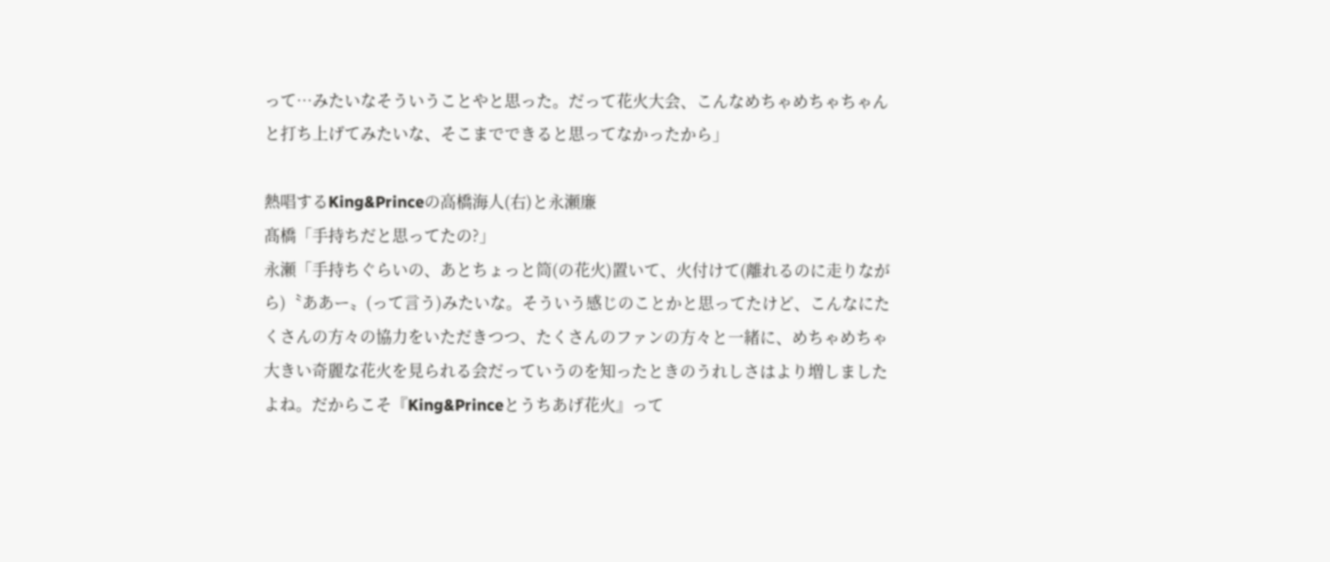って…みたいなそういうことやと思った。だって花火大会、こんなめちゃめちゃちゃんと打ち上げてみたいな、そこまでできると思ってなかったから」

熱唱するKing&Princeの高橋海人(右)と永瀬廉
髙橋「手持ちだと思ってたの?」
永瀬「手持ちぐらいの、あとちょっと筒(の花火)置いて、火付けて(離れるのに走りながら)〝ああー〟(って言う)みたいな。そういう感じのことかと思ってたけど、こんなにたくさんの方々の協力をいただきつつ、たくさんのファンの方々と一緒に、めちゃめちゃ大きい奇麗な花火を見られる会だっていうのを知ったときのうれしさはより増しましたよね。だからこそ『King&Princeとうちあげ花火』って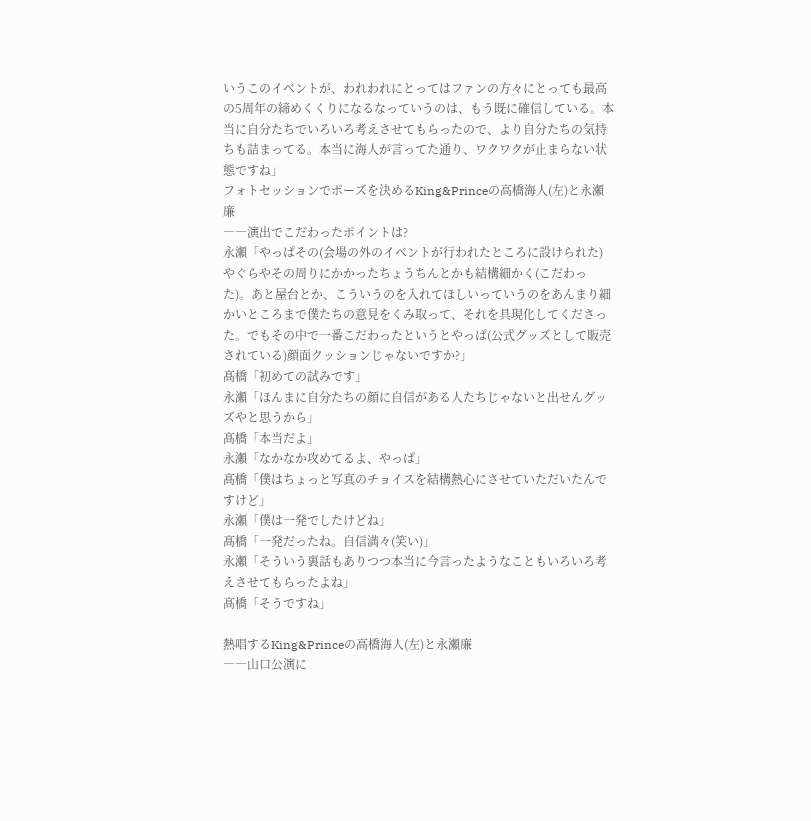いうこのイベントが、われわれにとってはファンの方々にとっても最高の5周年の締めくくりになるなっていうのは、もう既に確信している。本当に自分たちでいろいろ考えさせてもらったので、より自分たちの気持ちも詰まってる。本当に海人が言ってた通り、ワクワクが止まらない状態ですね」
フォトセッションでポーズを決めるKing&Princeの高橋海人(左)と永瀬廉
――演出でこだわったポイントは?
永瀬「やっぱその(会場の外のイベントが行われたところに設けられた)やぐらやその周りにかかったちょうちんとかも結構細かく(こだわった)。あと屋台とか、こういうのを入れてほしいっていうのをあんまり細かいところまで僕たちの意見をくみ取って、それを具現化してくださった。でもその中で一番こだわったというとやっぱ(公式グッズとして販売されている)顔面クッションじゃないですか?」
髙橋「初めての試みです」
永瀬「ほんまに自分たちの顔に自信がある人たちじゃないと出せんグッズやと思うから」
髙橋「本当だよ」
永瀬「なかなか攻めてるよ、やっぱ」
髙橋「僕はちょっと写真のチョイスを結構熱心にさせていただいたんですけど」
永瀬「僕は一発でしたけどね」
髙橋「一発だったね。自信満々(笑い)」
永瀬「そういう裏話もありつつ本当に今言ったようなこともいろいろ考えさせてもらったよね」
髙橋「そうですね」

熱唱するKing&Princeの高橋海人(左)と永瀬廉
――山口公演に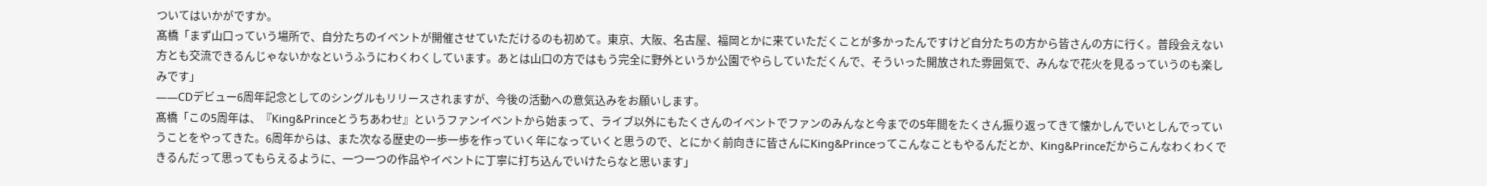ついてはいかがですか。
髙橋「まず山口っていう場所で、自分たちのイベントが開催させていただけるのも初めて。東京、大阪、名古屋、福岡とかに来ていただくことが多かったんですけど自分たちの方から皆さんの方に行く。普段会えない方とも交流できるんじゃないかなというふうにわくわくしています。あとは山口の方ではもう完全に野外というか公園でやらしていただくんで、そういった開放された雰囲気で、みんなで花火を見るっていうのも楽しみです」
――CDデビュー6周年記念としてのシングルもリリースされますが、今後の活動への意気込みをお願いします。
髙橋「この5周年は、『King&Princeとうちあわせ』というファンイベントから始まって、ライブ以外にもたくさんのイベントでファンのみんなと今までの5年間をたくさん振り返ってきて懐かしんでいとしんでっていうことをやってきた。6周年からは、また次なる歴史の一歩一歩を作っていく年になっていくと思うので、とにかく前向きに皆さんにKing&Princeってこんなこともやるんだとか、King&Princeだからこんなわくわくできるんだって思ってもらえるように、一つ一つの作品やイベントに丁寧に打ち込んでいけたらなと思います」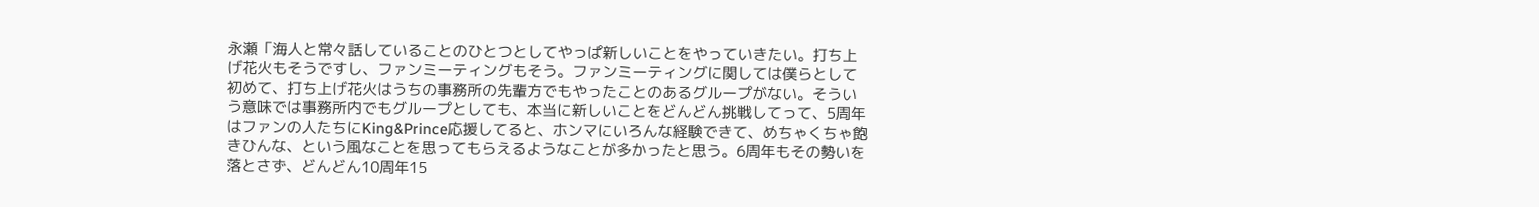永瀬「海人と常々話していることのひとつとしてやっぱ新しいことをやっていきたい。打ち上げ花火もそうですし、ファンミーティングもそう。ファンミーティングに関しては僕らとして初めて、打ち上げ花火はうちの事務所の先輩方でもやったことのあるグループがない。そういう意味では事務所内でもグループとしても、本当に新しいことをどんどん挑戦してって、5周年はファンの人たちにKing&Prince応援してると、ホンマにいろんな経験できて、めちゃくちゃ飽きひんな、という風なことを思ってもらえるようなことが多かったと思う。6周年もその勢いを落とさず、どんどん10周年15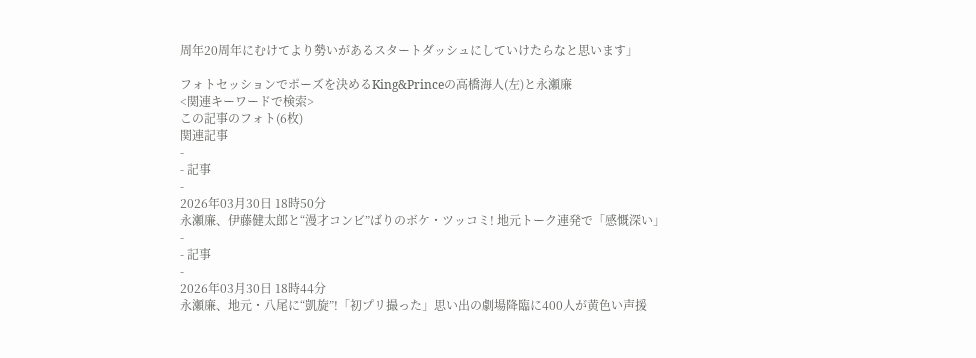周年20周年にむけてより勢いがあるスタートダッシュにしていけたらなと思います」

フォトセッションでポーズを決めるKing&Princeの高橋海人(左)と永瀬廉
<関連キーワードで検索>
この記事のフォト(6枚)
関連記事
-
- 記事
-
2026年03月30日 18時50分
永瀬廉、伊藤健太郎と“漫才コンビ”ばりのボケ・ツッコミ! 地元トーク連発で「感慨深い」
-
- 記事
-
2026年03月30日 18時44分
永瀬廉、地元・八尾に“凱旋”!「初プリ撮った」思い出の劇場降臨に400人が黄色い声援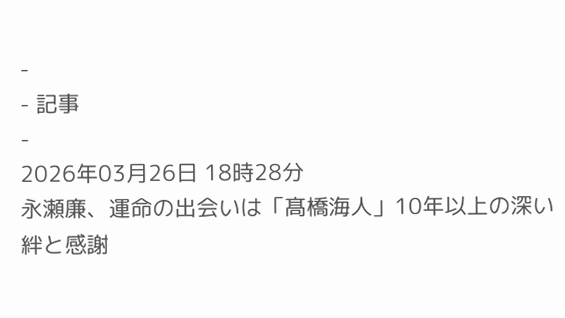-
- 記事
-
2026年03月26日 18時28分
永瀬廉、運命の出会いは「髙橋海人」10年以上の深い絆と感謝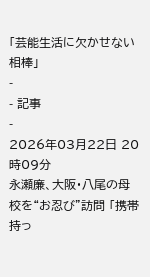「芸能生活に欠かせない相棒」
-
- 記事
-
2026年03月22日 20時09分
永瀬廉、大阪・八尾の母校を“お忍び”訪問 「携帯持っ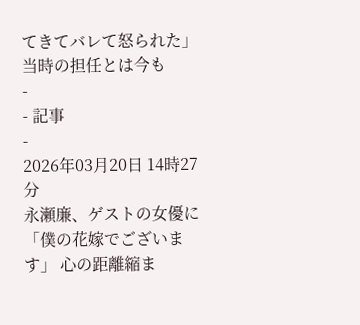てきてバレて怒られた」当時の担任とは今も
-
- 記事
-
2026年03月20日 14時27分
永瀬廉、ゲストの女優に「僕の花嫁でございます」 心の距離縮ま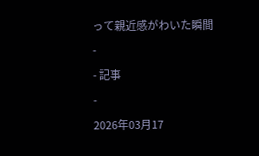って親近感がわいた瞬間
-
- 記事
-
2026年03月17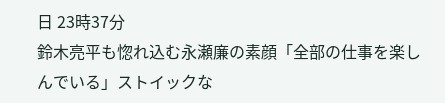日 23時37分
鈴木亮平も惚れ込む永瀬廉の素顔「全部の仕事を楽しんでいる」ストイックな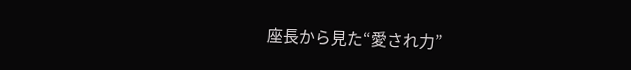座長から見た“愛され力”